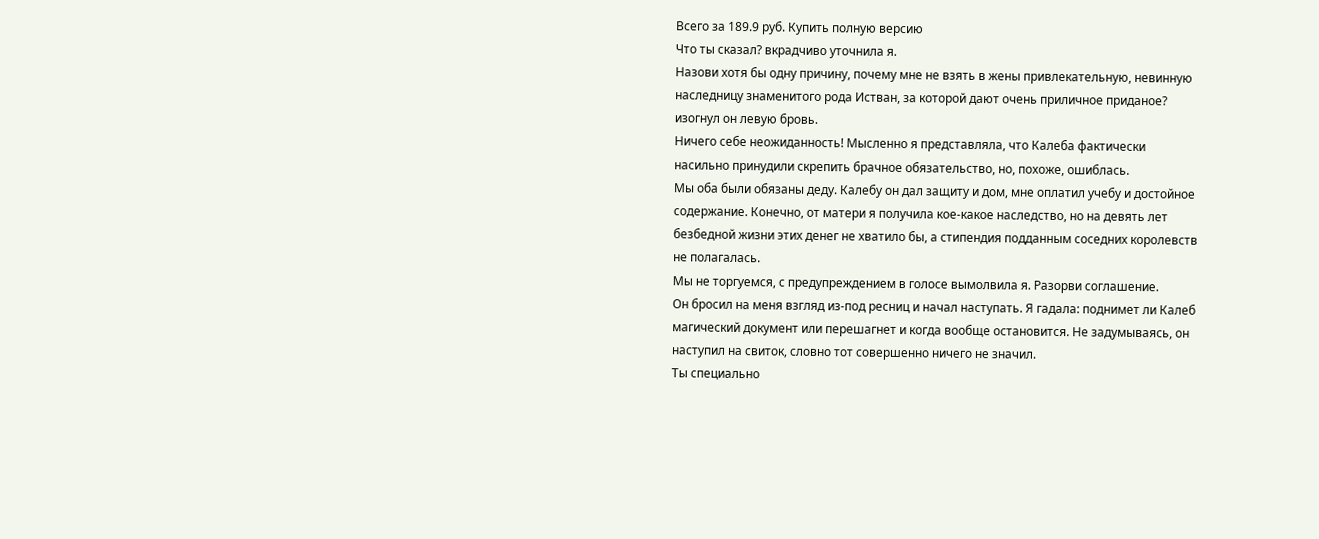Всего за 189.9 руб. Купить полную версию
Что ты сказал? вкрадчиво уточнила я.
Назови хотя бы одну причину, почему мне не взять в жены привлекательную, невинную наследницу знаменитого рода Истван, за которой дают очень приличное приданое? изогнул он левую бровь.
Ничего себе неожиданность! Мысленно я представляла, что Калеба фактически насильно принудили скрепить брачное обязательство, но, похоже, ошиблась.
Мы оба были обязаны деду. Калебу он дал защиту и дом, мне оплатил учебу и достойное содержание. Конечно, от матери я получила кое-какое наследство, но на девять лет безбедной жизни этих денег не хватило бы, а стипендия подданным соседних королевств не полагалась.
Мы не торгуемся, с предупреждением в голосе вымолвила я. Разорви соглашение.
Он бросил на меня взгляд из-под ресниц и начал наступать. Я гадала: поднимет ли Калеб магический документ или перешагнет и когда вообще остановится. Не задумываясь, он наступил на свиток, словно тот совершенно ничего не значил.
Ты специально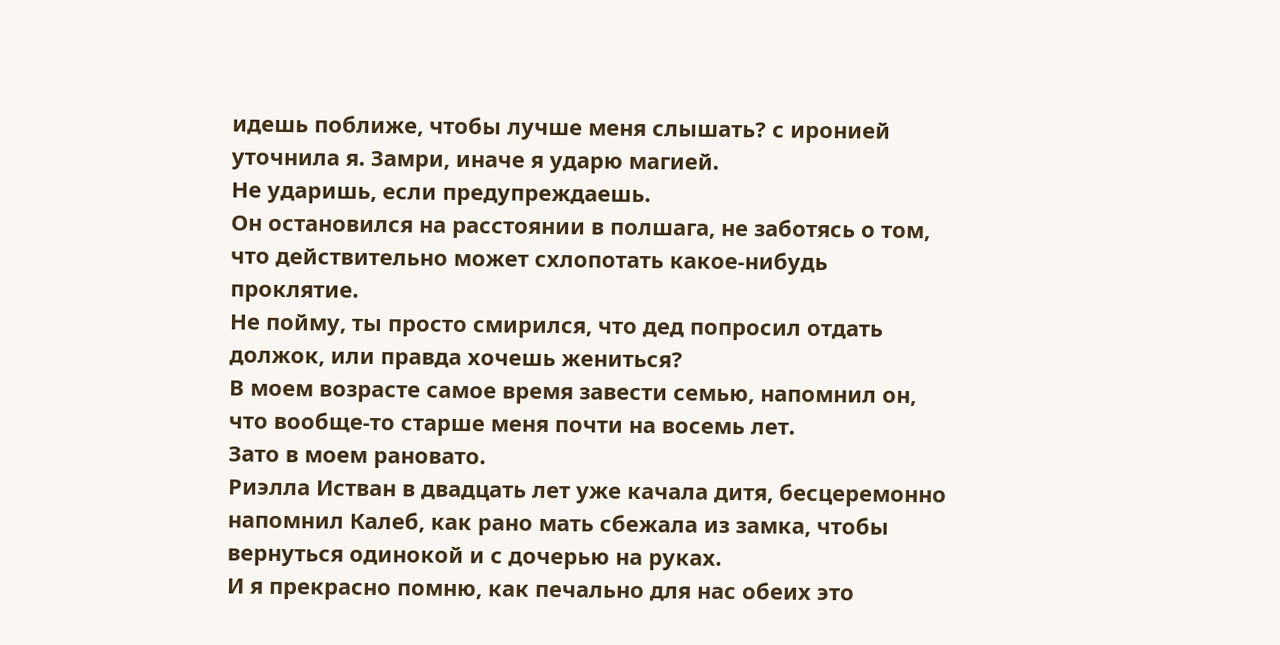идешь поближе, чтобы лучше меня слышать? с иронией уточнила я. Замри, иначе я ударю магией.
Не ударишь, если предупреждаешь.
Он остановился на расстоянии в полшага, не заботясь о том, что действительно может схлопотать какое-нибудь проклятие.
Не пойму, ты просто смирился, что дед попросил отдать должок, или правда хочешь жениться?
В моем возрасте самое время завести семью, напомнил он, что вообще-то старше меня почти на восемь лет.
Зато в моем рановато.
Риэлла Истван в двадцать лет уже качала дитя, бесцеремонно напомнил Калеб, как рано мать сбежала из замка, чтобы вернуться одинокой и с дочерью на руках.
И я прекрасно помню, как печально для нас обеих это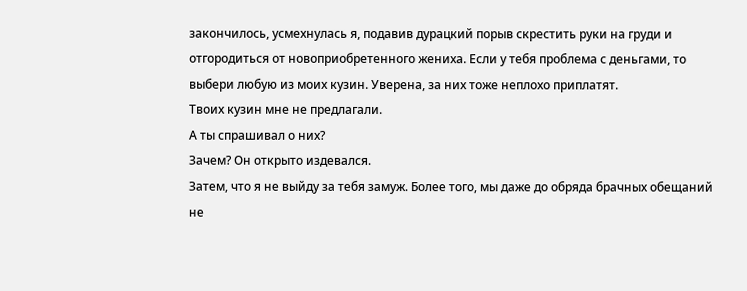закончилось, усмехнулась я, подавив дурацкий порыв скрестить руки на груди и отгородиться от новоприобретенного жениха. Если у тебя проблема с деньгами, то выбери любую из моих кузин. Уверена, за них тоже неплохо приплатят.
Твоих кузин мне не предлагали.
А ты спрашивал о них?
Зачем? Он открыто издевался.
Затем, что я не выйду за тебя замуж. Более того, мы даже до обряда брачных обещаний не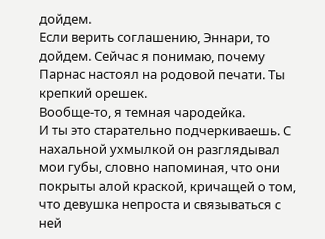дойдем.
Если верить соглашению, Эннари, то дойдем. Сейчас я понимаю, почему Парнас настоял на родовой печати. Ты крепкий орешек.
Вообще-то, я темная чародейка.
И ты это старательно подчеркиваешь. С нахальной ухмылкой он разглядывал мои губы, словно напоминая, что они покрыты алой краской, кричащей о том, что девушка непроста и связываться с ней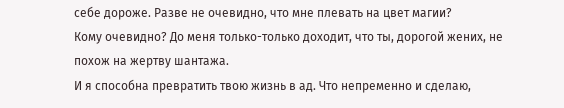себе дороже. Разве не очевидно, что мне плевать на цвет магии?
Кому очевидно? До меня только-только доходит, что ты, дорогой жених, не похож на жертву шантажа.
И я способна превратить твою жизнь в ад. Что непременно и сделаю,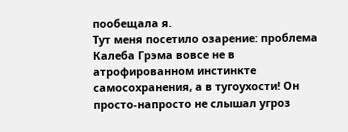пообещала я.
Тут меня посетило озарение: проблема Калеба Грэма вовсе не в атрофированном инстинкте самосохранения, а в тугоухости! Он просто-напросто не слышал угроз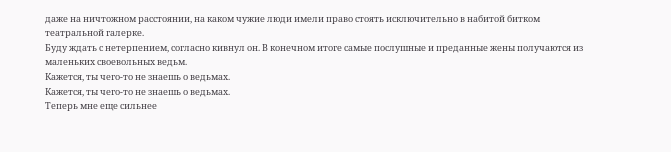даже на ничтожном расстоянии, на каком чужие люди имели право стоять исключительно в набитой битком театральной галерке.
Буду ждать с нетерпением, согласно кивнул он. В конечном итоге самые послушные и преданные жены получаются из маленьких своевольных ведьм.
Кажется, ты чего-то не знаешь о ведьмах.
Кажется, ты чего-то не знаешь о ведьмах.
Теперь мне еще сильнее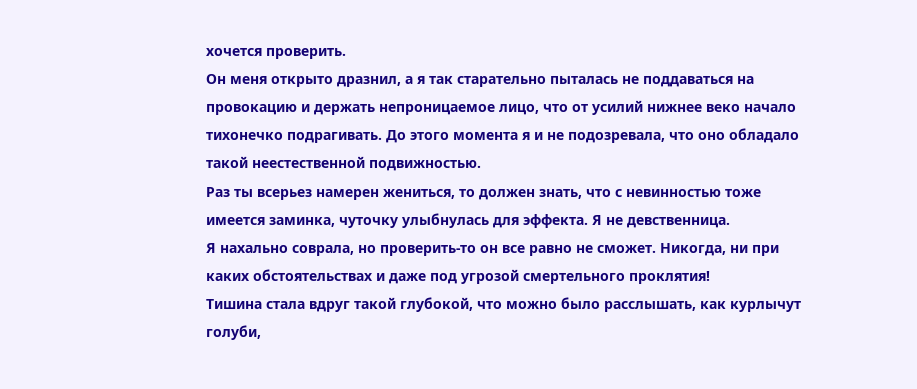хочется проверить.
Он меня открыто дразнил, а я так старательно пыталась не поддаваться на провокацию и держать непроницаемое лицо, что от усилий нижнее веко начало тихонечко подрагивать. До этого момента я и не подозревала, что оно обладало такой неестественной подвижностью.
Раз ты всерьез намерен жениться, то должен знать, что с невинностью тоже имеется заминка, чуточку улыбнулась для эффекта. Я не девственница.
Я нахально соврала, но проверить-то он все равно не сможет. Никогда, ни при каких обстоятельствах и даже под угрозой смертельного проклятия!
Тишина стала вдруг такой глубокой, что можно было расслышать, как курлычут голуби,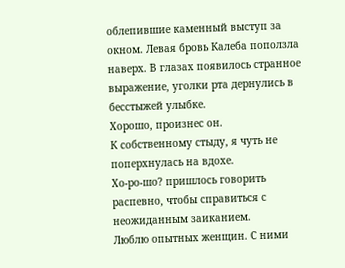облепившие каменный выступ за окном. Левая бровь Калеба поползла наверх. В глазах появилось странное выражение, уголки рта дернулись в бесстыжей улыбке.
Хорошо, произнес он.
К собственному стыду, я чуть не поперхнулась на вдохе.
Хо-ро-шо? пришлось говорить распевно, чтобы справиться с неожиданным заиканием.
Люблю опытных женщин. С ними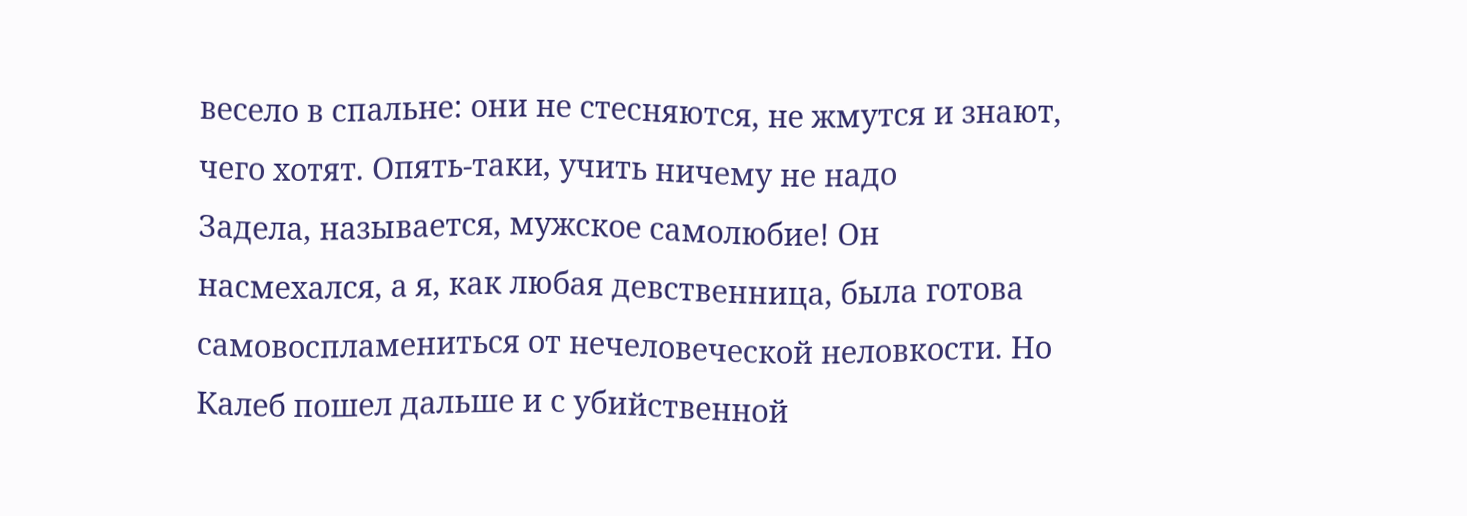весело в спальне: они не стесняются, не жмутся и знают, чего хотят. Опять-таки, учить ничему не надо
Задела, называется, мужское самолюбие! Он насмехался, а я, как любая девственница, была готова самовоспламениться от нечеловеческой неловкости. Но Калеб пошел дальше и с убийственной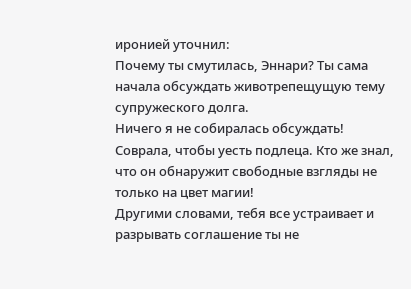иронией уточнил:
Почему ты смутилась, Эннари? Ты сама начала обсуждать животрепещущую тему супружеского долга.
Ничего я не собиралась обсуждать! Соврала, чтобы уесть подлеца. Кто же знал, что он обнаружит свободные взгляды не только на цвет магии!
Другими словами, тебя все устраивает и разрывать соглашение ты не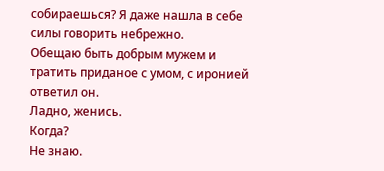собираешься? Я даже нашла в себе силы говорить небрежно.
Обещаю быть добрым мужем и тратить приданое с умом, с иронией ответил он.
Ладно, женись.
Когда?
Не знаю.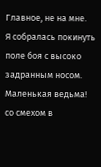Главное, не на мне.
Я собралась покинуть поле боя с высоко задранным носом.
Маленькая ведьма! со смехом в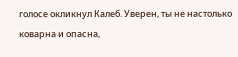голосе окликнул Калеб. Уверен, ты не настолько коварна и опасна,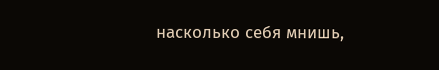насколько себя мнишь,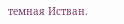темная Истван.